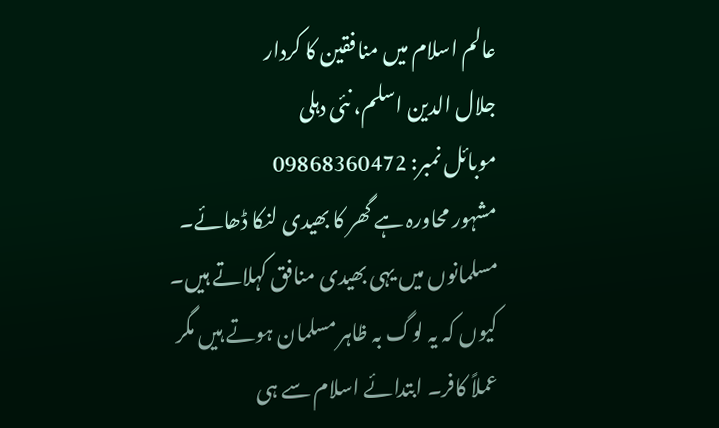عالم اسلام میں منافقین کا کردار
جلال الدین اسلم، نئی دہلی
موبائل نمبر: 09868360472
مشہور محاورہ ہے گھر کا بھیدی لنکا ڈھائے۔ مسلمانوں میں یہی بھیدی منافق کہلاتے ہیں۔ کیوں کہ یہ لوگ بہ ظاہر مسلمان ہوتے ہیں مگر عملاً کافر۔ ابتدائے اسلام سے ہی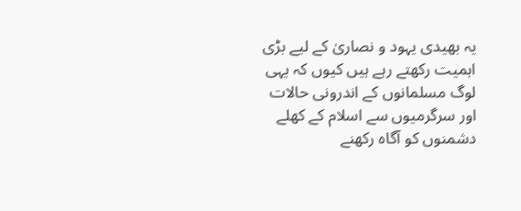یہ بھیدی یہود و نصاریٰ کے لیے بڑی اہمیت رکھتے رہے ہیں کیوں کہ یہی لوگ مسلمانوں کے اندرونی حالات اور سرگرمیوں سے اسلام کے کھلے دشمنوں کو آگاہ رکھنے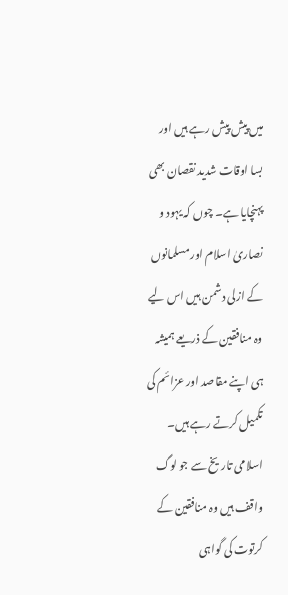میں پیش پیش رہے ہیں اور بسا اوقات شدید نقصان بھی پہنچایا ہے۔ چوں کہ یہود و نصاریٰ اسلام اور مسلمانوں کے ازلی دشمن ہیں اس لیے وہ منافقین کے ذریعے ہمیشہ ہی اپنے مقاصد اور عزائم کی تکمیل کرتے رہے ہیں۔
اسلامی تاریخ سے جو لوگ واقف ہیں وہ منافقین کے کرتوت کی گواہی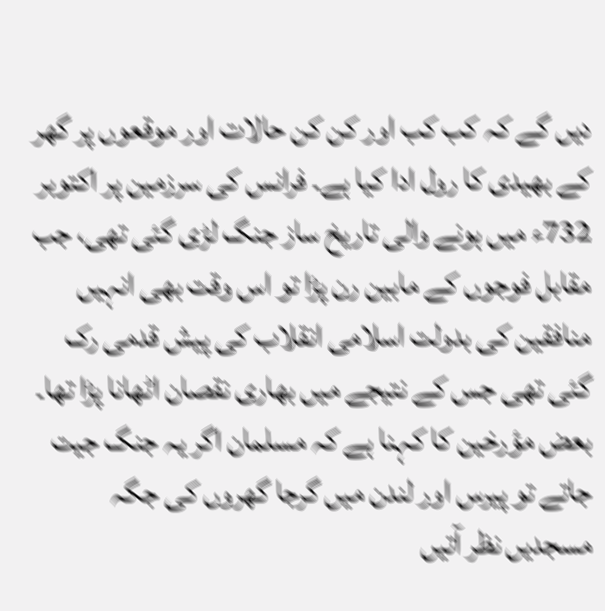دیں گے کہ کب کب اور کن کن حالات اور موقعوں پر گھر کے بھیدی کا رول ادا کیا ہے۔ فرانس کی سرزمین پر اکتوبر 732ء میں ہونے والی تاریخ ساز جنگ لڑی گئی تھی، جب مقابل فوجوں کے مابین رن پڑا تو اس وقت بھی انہیں منافقین کی بدولت اسلامی انقلاب کی پیش قدمی رک گئی تھی جس کے نتیجے میں بھاری نقصان اٹھانا پڑا تھا۔
بعض مؤرخین کا کہنا ہے کہ مسلمان اگر یہ جنگ جیت جاتے تو پیرس اور لندن میں گرجا گھروں کی جگہ مسجدیں نظر آتیں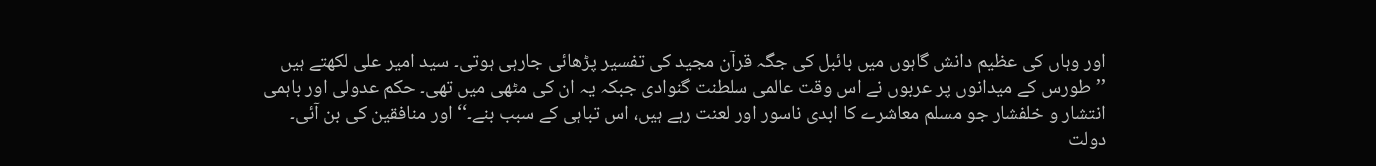اور وہاں کی عظیم دانش گاہوں میں بائبل کی جگہ قرآن مجید کی تفسیر پڑھائی جارہی ہوتی۔ سید امیر علی لکھتے ہیں ’’طورس کے میدانوں پر عربوں نے اس وقت عالمی سلطنت گنوادی جبکہ یہ ان کی مٹھی میں تھی۔ حکم عدولی اور باہمی انتشار و خلفشار جو مسلم معاشرے کا ابدی ناسور اور لعنت رہے ہیں، اس تباہی کے سبب بنے۔‘‘ اور منافقین کی بن آئی۔
دولت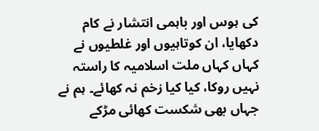کی ہوس اور باہمی انتشار نے کام دکھایا، ان کوتاہیوں اور غلطیوں نے کہاں کہاں ملت اسلامیہ کا راستہ نہیں روکا، کیا کیا زخم نہ کھائے۔ ہم نے جہاں بھی شکست کھائی مڑکے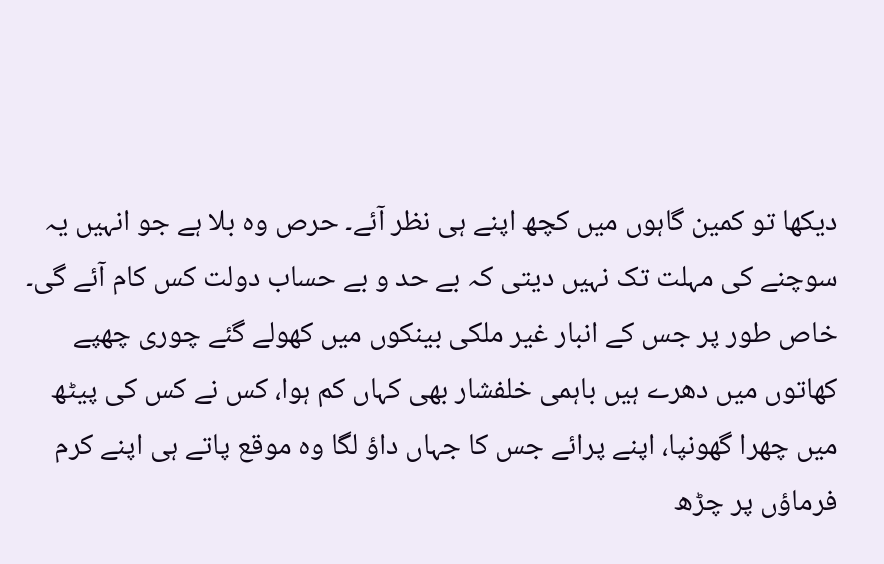دیکھا تو کمین گاہوں میں کچھ اپنے ہی نظر آئے۔ حرص وہ بلا ہے جو انہیں یہ سوچنے کی مہلت تک نہیں دیتی کہ بے حد و بے حساب دولت کس کام آئے گی۔ خاص طور پر جس کے انبار غیر ملکی بینکوں میں کھولے گئے چوری چھپے کھاتوں میں دھرے ہیں باہمی خلفشار بھی کہاں کم ہوا، کس نے کس کی پیٹھ میں چھرا گھونپا، اپنے پرائے جس کا جہاں داؤ لگا وہ موقع پاتے ہی اپنے کرم فرماؤں پر چڑھ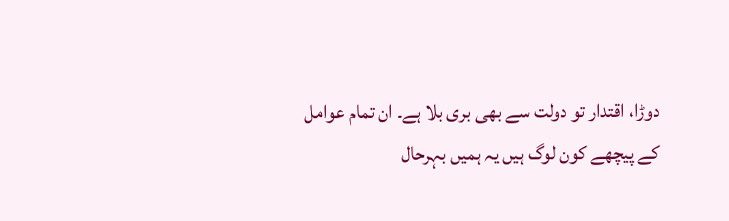دوڑا، اقتدار تو دولت سے بھی بری بلا ہے۔ ان تمام عوامل کے پیچھے کون لوگ ہیں یہ ہمیں بہرحال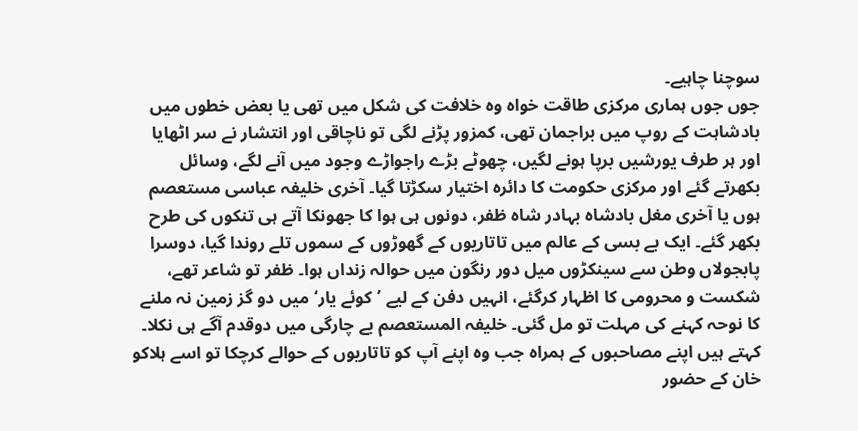سوچنا چاہیے۔
جوں جوں ہماری مرکزی طاقت خواہ وہ خلافت کی شکل میں تھی یا بعض خطوں میں بادشاہت کے روپ میں براجمان تھی، کمزور پڑنے لگی تو ناچاقی اور انتشار نے سر اٹھایا اور ہر طرف یورشیں برپا ہونے لگیں، چھوٹے بڑے راجواڑے وجود میں آنے لگے، وسائل بکھرتے گئے اور مرکزی حکومت کا دائرہ اختیار سکڑتا گیا۔ آخری خلیفہ عباسی مستعصم ہوں یا آخری مغل بادشاہ بہادر شاہ ظفر، دونوں ہی ہوا کا جھونکا آتے ہی تنکوں کی طرح بکھر گئے۔ ایک بے بسی کے عالم میں تاتاریوں کے گھوڑوں کے سموں تلے روندا گیا، دوسرا پابجولاں وطن سے سینکڑوں میل دور رنگون میں حوالہ زنداں ہوا۔ ظفر تو شاعر تھے، شکست و محرومی کا اظہار کرگئے، انہیں دفن کے لیے ’کوئے یار‘ میں دو گز زمین نہ ملنے کا نوحہ کہنے کی مہلت تو مل گئی۔ خلیفہ المستعصم بے چارگی میں دوقدم آگے ہی نکلا۔ کہتے ہیں اپنے مصاحبوں کے ہمراہ جب وہ اپنے آپ کو تاتاریوں کے حوالے کرچکا تو اسے ہلاکو خان کے حضور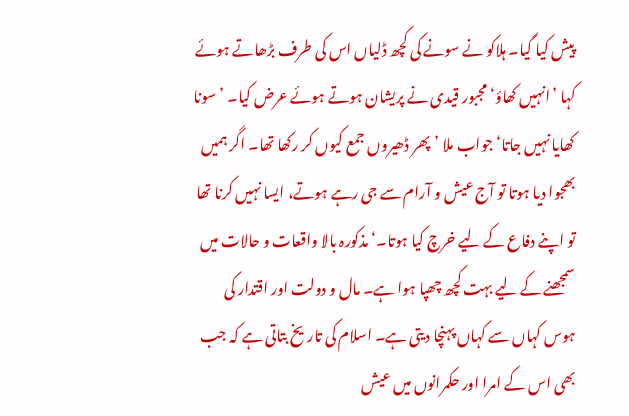پیش کیا گیا۔ ہلاکو نے سونے کی کچھ ڈلیاں اس کی طرف بڑھاتے ہوئے کہا ’انہیں کھاؤ‘ مجبور قیدی نے پریشان ہوتے ہوئے عرض کیا۔ ’سونا کھایا نہیں جاتا‘ جواب ملا ’پھر ڈھیروں جمع کیوں کر رکھا تھا۔ اگر ہمیں بھجوا دیا ہوتا تو آج عیش و آرام سے جی رہے ہوتے، ایسا نہیں کرنا تھا تو اپنے دفاع کے لیے خرچ کیا ہوتا۔‘ مذکورہ بالا واقعات و حالات میں سمجھنے کے لیے بہت کچھ چھپا ہوا ہے۔ مال و دولت اور اقتدار کی ہوس کہاں سے کہاں پہنچا دیتی ہے۔ اسلام کی تاریخ بتاتی ہے کہ جب بھی اس کے امرا اور حکمرانوں میں عیش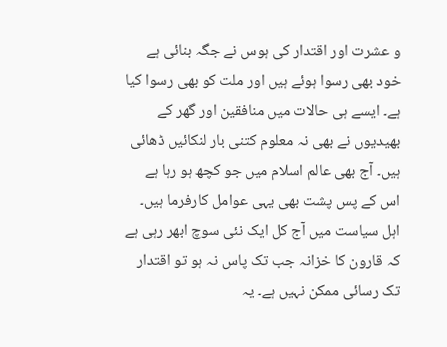و عشرت اور اقتدار کی ہوس نے جگہ بنائی ہے خود بھی رسوا ہوئے ہیں اور ملت کو بھی رسوا کیا ہے۔ ایسے ہی حالات میں منافقین اور گھر کے بھیدیوں نے بھی نہ معلوم کتنی بار لنکائیں ڈھائی ہیں۔ آج بھی عالم اسلام میں جو کچھ ہو رہا ہے اس کے پس پشت بھی یہی عوامل کارفرما ہیں۔
اہل سیاست میں آج کل ایک نئی سوچ ابھر رہی ہے کہ قارون کا خزانہ جب تک پاس نہ ہو تو اقتدار تک رسائی ممکن نہیں ہے۔ یہ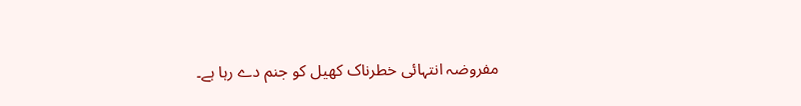مفروضہ انتہائی خطرناک کھیل کو جنم دے رہا ہے۔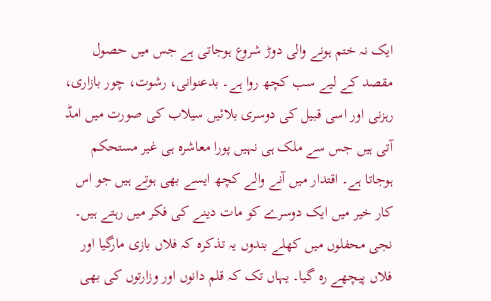ایک نہ ختم ہونے والی دوڑ شروع ہوجاتی ہے جس میں حصول مقصد کے لیے سب کچھ روا ہے۔ بدعنوانی، رشوت، چور بازاری، رہزنی اور اسی قبیل کی دوسری بلائیں سیلاب کی صورت میں امڈ آتی ہیں جس سے ملک ہی نہیں پورا معاشرہ ہی غیر مستحکم ہوجاتا ہے۔ اقتدار میں آنے والے کچھ ایسے بھی ہوتے ہیں جو اس کار خیر میں ایک دوسرے کو مات دینے کی فکر میں رہتے ہیں۔ نجی محفلوں میں کھلے بندوں یہ تذکرہ کہ فلاں بازی مارگیا اور فلاں پیچھے رہ گیا۔ یہاں تک کہ قلم دانوں اور وزارتوں کی بھی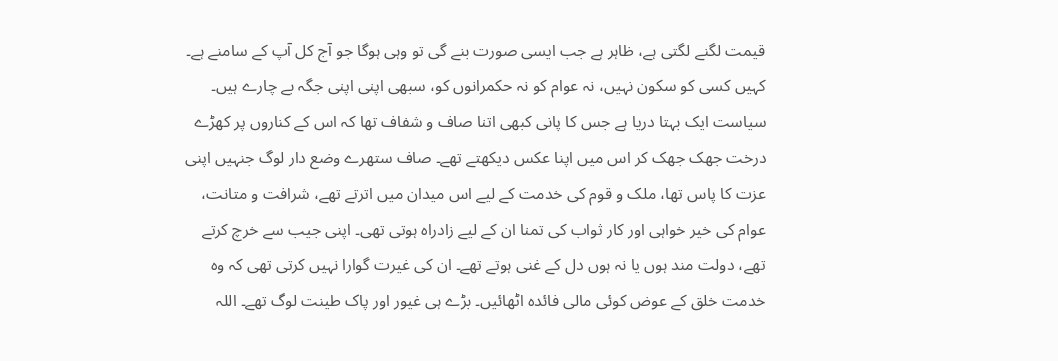قیمت لگنے لگتی ہے، ظاہر ہے جب ایسی صورت بنے گی تو وہی ہوگا جو آج کل آپ کے سامنے ہے۔ کہیں کسی کو سکون نہیں، نہ عوام کو نہ حکمرانوں کو، سبھی اپنی اپنی جگہ بے چارے ہیں۔
سیاست ایک بہتا دریا ہے جس کا پانی کبھی اتنا صاف و شفاف تھا کہ اس کے کناروں پر کھڑے درخت جھک جھک کر اس میں اپنا عکس دیکھتے تھے۔ صاف ستھرے وضع دار لوگ جنہیں اپنی عزت کا پاس تھا، ملک و قوم کی خدمت کے لیے اس میدان میں اترتے تھے، شرافت و متانت، عوام کی خیر خواہی اور کار ثواب کی تمنا ان کے لیے زادراہ ہوتی تھی۔ اپنی جیب سے خرچ کرتے تھے، دولت مند ہوں یا نہ ہوں دل کے غنی ہوتے تھے۔ ان کی غیرت گوارا نہیں کرتی تھی کہ وہ خدمت خلق کے عوض کوئی مالی فائدہ اٹھائیں۔ بڑے ہی غیور اور پاک طینت لوگ تھے۔ اللہ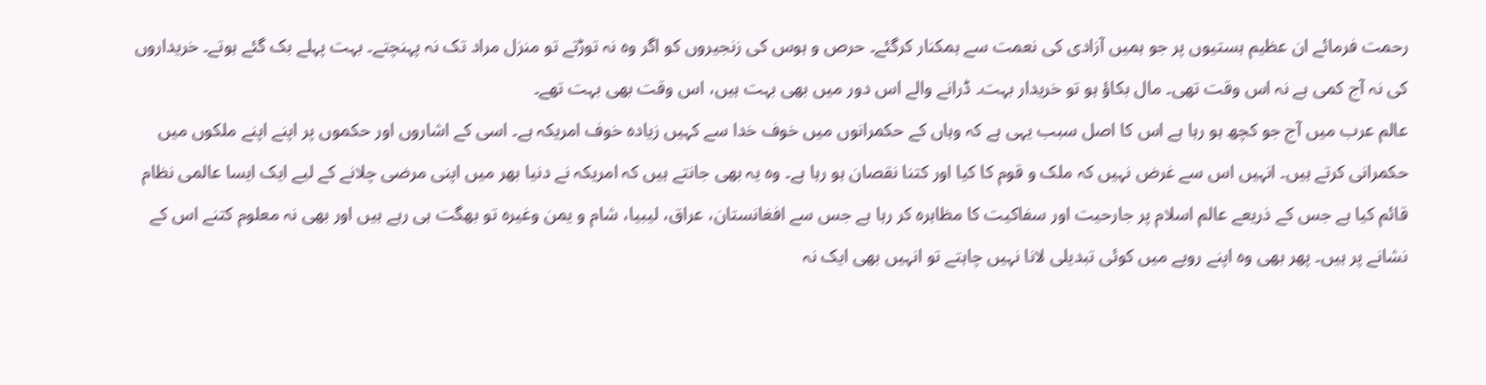رحمت فرمائے ان عظیم ہستیوں پر جو ہمیں آزادی کی نعمت سے ہمکنار کرگئے۔ حرص و ہوس کی زنجیروں کو اگر وہ نہ توڑتے تو منزل مراد تک نہ پہنچتے۔ بہت پہلے بک گئے ہوتے۔ خریداروں کی نہ آج کمی ہے نہ اس وقت تھی۔ مال بکاؤ ہو تو خریدار بہت۔ ڈرانے والے اس دور میں بھی بہت ہیں، اس وقت بھی بہت تھے۔
عالم عرب میں آج جو کچھ ہو رہا ہے اس کا اصل سبب یہی ہے کہ وہاں کے حکمرانوں میں خوف خدا سے کہیں زیادہ خوف امریکہ ہے۔ اسی کے اشاروں اور حکموں پر اپنے اپنے ملکوں میں حکمرانی کرتے ہیں۔ انہیں اس سے غرض نہیں کہ ملک و قوم کا کیا اور کتنا نقصان ہو رہا ہے۔ وہ یہ بھی جانتے ہیں کہ امریکہ نے دنیا بھر میں اپنی مرضی چلانے کے لیے ایک ایسا عالمی نظام قائم کیا ہے جس کے ذریعے عالم اسلام پر جارحیت اور سفاکیت کا مظاہرہ کر رہا ہے جس سے افغانستان، عراق، لیبیا، شام و یمن وغیرہ تو بھگت ہی رہے ہیں اور بھی نہ معلوم کتنے اس کے نشانے پر ہیں۔ پھر بھی وہ اپنے رویے میں کوئی تبدیلی لانا نہیں چاہتے تو انہیں بھی ایک نہ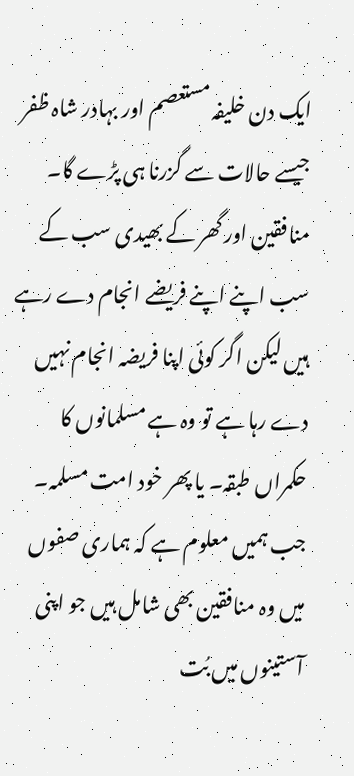ایک دن خلیفہ مستعصم اور بہادر شاہ ظفر جیسے حالات سے گزرنا ہی پڑے گا۔
منافقین اور گھر کے بھیدی سب کے سب اپنے اپنے فریضے انجام دے رہے ہیں لیکن اگر کوئی اپنا فریضہ انجام نہیں دے رہا ہے تو وہ ہے مسلمانوں کا حکمراں طبقہ۔ یا پھر خود امت مسلمہ۔ جب ہمیں معلوم ہے کہ ہماری صفوں میں وہ منافقین بھی شامل ہیں جو اپنی آستینوں میں بُت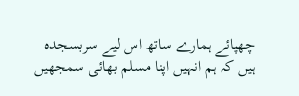چھپائے ہمارے ساتھ اس لیے سربسجدہ ہیں کہ ہم انہیں اپنا مسلم بھائی سمجھیں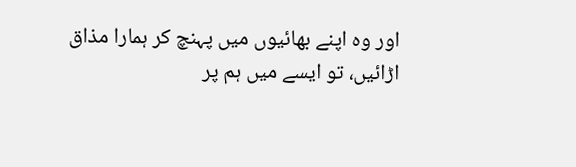اور وہ اپنے بھائیوں میں پہنچ کر ہمارا مذاق اڑائیں، تو ایسے میں ہم پر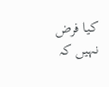کیا فرض نہیں کہ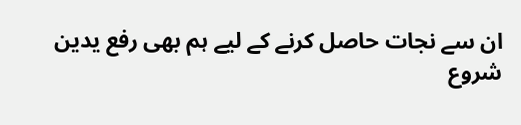ان سے نجات حاصل کرنے کے لیے ہم بھی رفع یدین شروع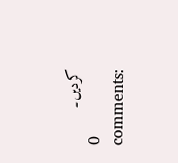کردیں۔
0 comments: